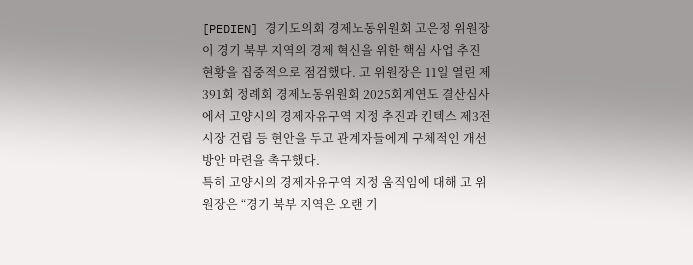[PEDIEN] 경기도의회 경제노동위원회 고은정 위원장이 경기 북부 지역의 경제 혁신을 위한 핵심 사업 추진 현황을 집중적으로 점검했다. 고 위원장은 11일 열린 제391회 정례회 경제노동위원회 2025회계연도 결산심사에서 고양시의 경제자유구역 지정 추진과 킨텍스 제3전시장 건립 등 현안을 두고 관계자들에게 구체적인 개선 방안 마련을 촉구했다.
특히 고양시의 경제자유구역 지정 움직임에 대해 고 위원장은 “경기 북부 지역은 오랜 기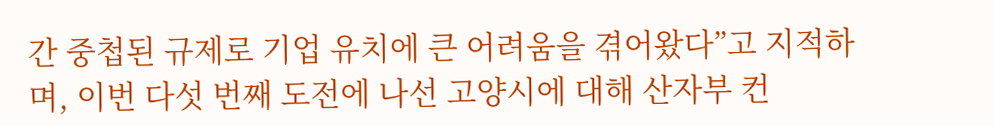간 중첩된 규제로 기업 유치에 큰 어려움을 겪어왔다”고 지적하며, 이번 다섯 번째 도전에 나선 고양시에 대해 산자부 컨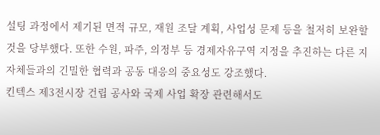설팅 과정에서 제기된 면적 규모, 재원 조달 계획, 사업성 문제 등을 철저히 보완할 것을 당부했다. 또한 수원, 파주, 의정부 등 경제자유구역 지정을 추진하는 다른 지자체들과의 긴밀한 협력과 공동 대응의 중요성도 강조했다.
킨텍스 제3전시장 건립 공사와 국제 사업 확장 관련해서도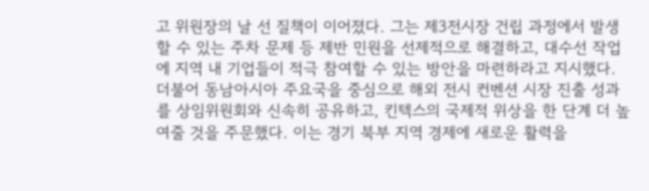고 위원장의 날 선 질책이 이어졌다. 그는 제3전시장 건립 과정에서 발생할 수 있는 주차 문제 등 제반 민원을 선제적으로 해결하고, 대수선 작업에 지역 내 기업들이 적극 참여할 수 있는 방안을 마련하라고 지시했다.
더불어 동남아시아 주요국을 중심으로 해외 전시 컨벤션 시장 진출 성과를 상임위원회와 신속히 공유하고, 킨텍스의 국제적 위상을 한 단계 더 높여줄 것을 주문했다. 이는 경기 북부 지역 경제에 새로운 활력을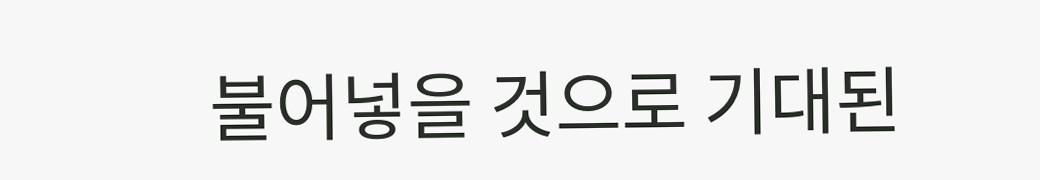불어넣을 것으로 기대된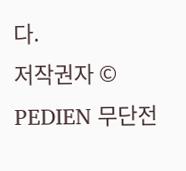다.
저작권자 © PEDIEN 무단전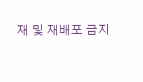재 및 재배포 금지